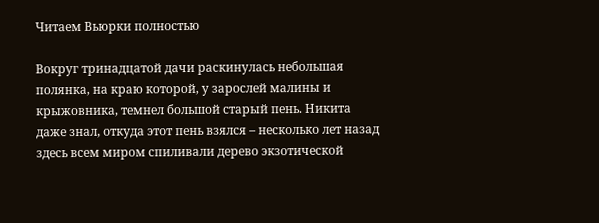Читаем Вьюрки полностью

Вокруг тринадцатой дачи раскинулась небольшая полянка, на краю которой, у зарослей малины и крыжовника, темнел большой старый пень. Никита даже знал, откуда этот пень взялся – несколько лет назад здесь всем миром спиливали дерево экзотической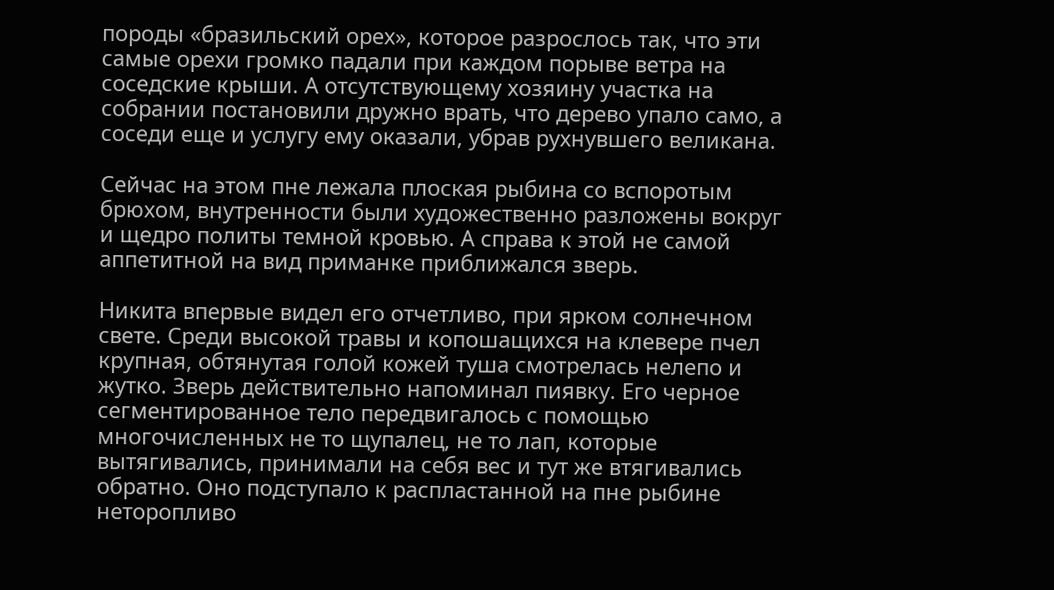породы «бразильский орех», которое разрослось так, что эти самые орехи громко падали при каждом порыве ветра на соседские крыши. А отсутствующему хозяину участка на собрании постановили дружно врать, что дерево упало само, а соседи еще и услугу ему оказали, убрав рухнувшего великана.

Сейчас на этом пне лежала плоская рыбина со вспоротым брюхом, внутренности были художественно разложены вокруг и щедро политы темной кровью. А справа к этой не самой аппетитной на вид приманке приближался зверь.

Никита впервые видел его отчетливо, при ярком солнечном свете. Среди высокой травы и копошащихся на клевере пчел крупная, обтянутая голой кожей туша смотрелась нелепо и жутко. Зверь действительно напоминал пиявку. Его черное сегментированное тело передвигалось с помощью многочисленных не то щупалец, не то лап, которые вытягивались, принимали на себя вес и тут же втягивались обратно. Оно подступало к распластанной на пне рыбине неторопливо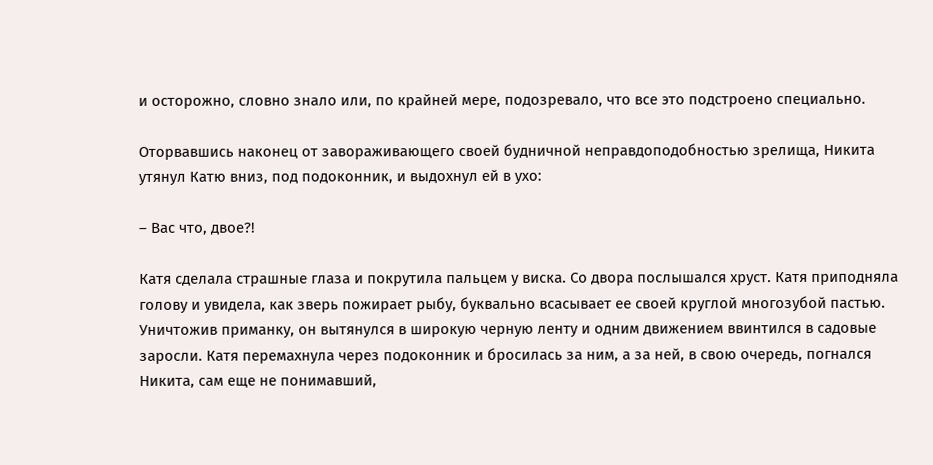и осторожно, словно знало или, по крайней мере, подозревало, что все это подстроено специально.

Оторвавшись наконец от завораживающего своей будничной неправдоподобностью зрелища, Никита утянул Катю вниз, под подоконник, и выдохнул ей в ухо:

– Вас что, двое?!

Катя сделала страшные глаза и покрутила пальцем у виска. Со двора послышался хруст. Катя приподняла голову и увидела, как зверь пожирает рыбу, буквально всасывает ее своей круглой многозубой пастью. Уничтожив приманку, он вытянулся в широкую черную ленту и одним движением ввинтился в садовые заросли. Катя перемахнула через подоконник и бросилась за ним, а за ней, в свою очередь, погнался Никита, сам еще не понимавший,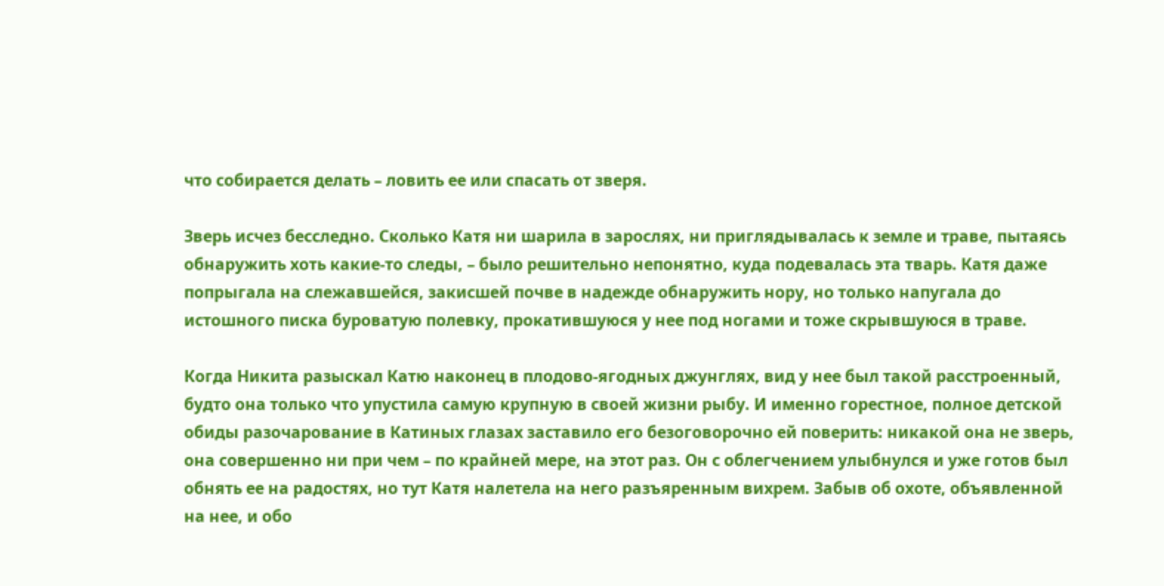что собирается делать – ловить ее или спасать от зверя.

Зверь исчез бесследно. Сколько Катя ни шарила в зарослях, ни приглядывалась к земле и траве, пытаясь обнаружить хоть какие-то следы, – было решительно непонятно, куда подевалась эта тварь. Катя даже попрыгала на слежавшейся, закисшей почве в надежде обнаружить нору, но только напугала до истошного писка буроватую полевку, прокатившуюся у нее под ногами и тоже скрывшуюся в траве.

Когда Никита разыскал Катю наконец в плодово-ягодных джунглях, вид у нее был такой расстроенный, будто она только что упустила самую крупную в своей жизни рыбу. И именно горестное, полное детской обиды разочарование в Катиных глазах заставило его безоговорочно ей поверить: никакой она не зверь, она совершенно ни при чем – по крайней мере, на этот раз. Он с облегчением улыбнулся и уже готов был обнять ее на радостях, но тут Катя налетела на него разъяренным вихрем. Забыв об охоте, объявленной на нее, и обо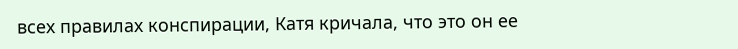всех правилах конспирации, Катя кричала, что это он ее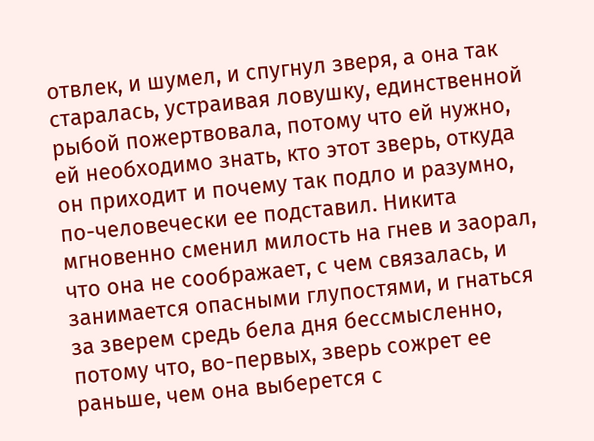отвлек, и шумел, и спугнул зверя, а она так старалась, устраивая ловушку, единственной рыбой пожертвовала, потому что ей нужно, ей необходимо знать, кто этот зверь, откуда он приходит и почему так подло и разумно, по-человечески ее подставил. Никита мгновенно сменил милость на гнев и заорал, что она не соображает, с чем связалась, и занимается опасными глупостями, и гнаться за зверем средь бела дня бессмысленно, потому что, во-первых, зверь сожрет ее раньше, чем она выберется с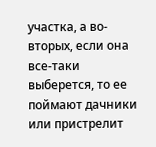участка, а во-вторых, если она все-таки выберется, то ее поймают дачники или пристрелит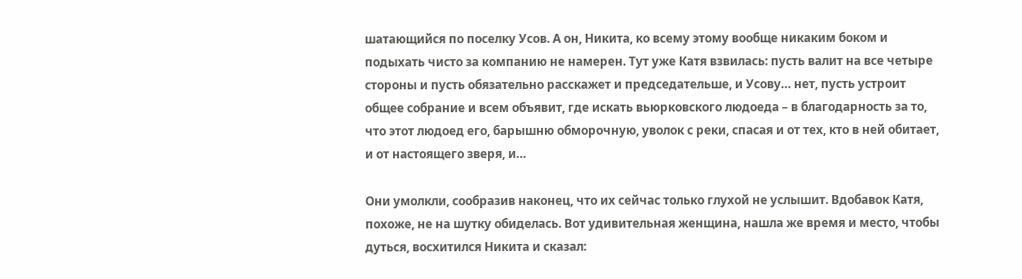шатающийся по поселку Усов. А он, Никита, ко всему этому вообще никаким боком и подыхать чисто за компанию не намерен. Тут уже Катя взвилась: пусть валит на все четыре стороны и пусть обязательно расскажет и председательше, и Усову… нет, пусть устроит общее собрание и всем объявит, где искать вьюрковского людоеда – в благодарность за то, что этот людоед его, барышню обморочную, уволок с реки, спасая и от тех, кто в ней обитает, и от настоящего зверя, и…

Они умолкли, сообразив наконец, что их сейчас только глухой не услышит. Вдобавок Катя, похоже, не на шутку обиделась. Вот удивительная женщина, нашла же время и место, чтобы дуться, восхитился Никита и сказал: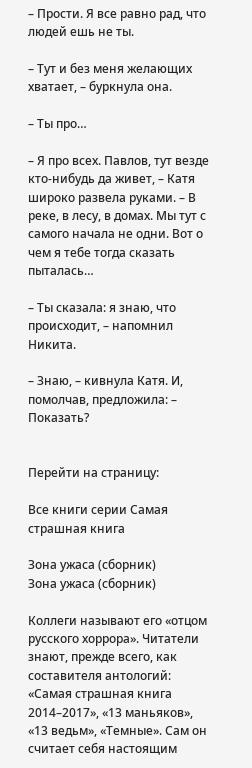– Прости. Я все равно рад, что людей ешь не ты.

– Тут и без меня желающих хватает, – буркнула она.

– Ты про…

– Я про всех. Павлов, тут везде кто-нибудь да живет, – Катя широко развела руками. – В реке, в лесу, в домах. Мы тут с самого начала не одни. Вот о чем я тебе тогда сказать пыталась…

– Ты сказала: я знаю, что происходит, – напомнил Никита.

– Знаю, – кивнула Катя. И, помолчав, предложила: – Показать?


Перейти на страницу:

Все книги серии Самая страшная книга

Зона ужаса (сборник)
Зона ужаса (сборник)

Коллеги называют его «отцом русского хоррора». Читатели знают, прежде всего, как составителя антологий: «Самая страшная книга 2014–2017», «13 маньяков», «13 ведьм», «Темные». Сам он считает себя настоящим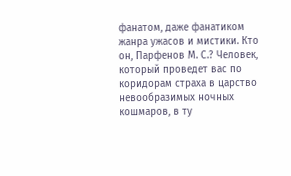фанатом, даже фанатиком жанра ужасов и мистики. Кто он, Парфенов М. С.? Человек, который проведет вас по коридорам страха в царство невообразимых ночных кошмаров, в ту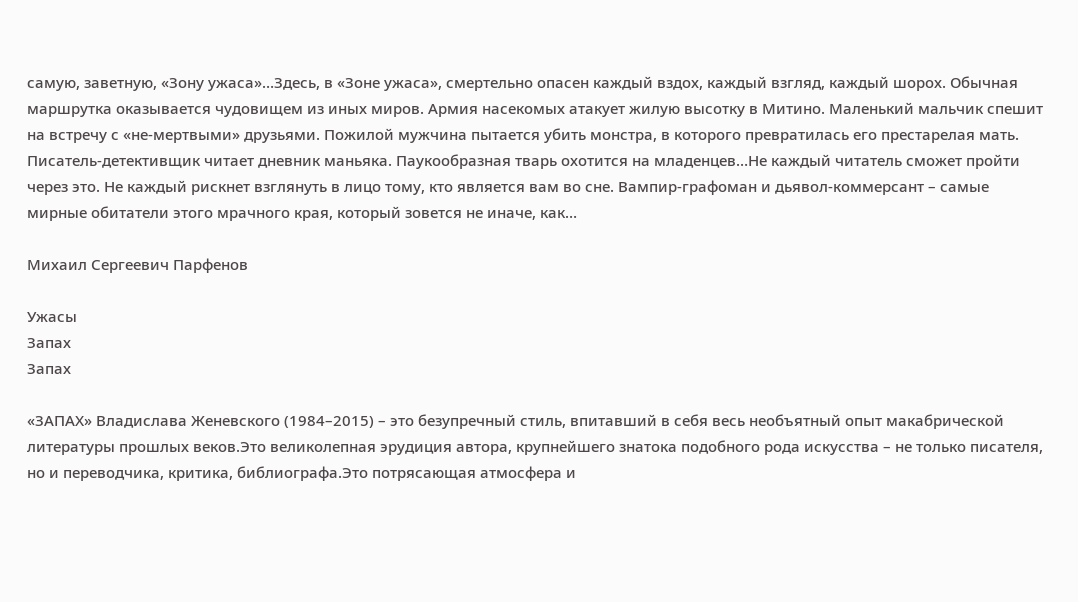самую, заветную, «Зону ужаса»…Здесь, в «Зоне ужаса», смертельно опасен каждый вздох, каждый взгляд, каждый шорох. Обычная маршрутка оказывается чудовищем из иных миров. Армия насекомых атакует жилую высотку в Митино. Маленький мальчик спешит на встречу с «не-мертвыми» друзьями. Пожилой мужчина пытается убить монстра, в которого превратилась его престарелая мать. Писатель-детективщик читает дневник маньяка. Паукообразная тварь охотится на младенцев…Не каждый читатель сможет пройти через это. Не каждый рискнет взглянуть в лицо тому, кто является вам во сне. Вампир-графоман и дьявол-коммерсант – самые мирные обитатели этого мрачного края, который зовется не иначе, как…

Михаил Сергеевич Парфенов

Ужасы
Запах
Запах

«ЗАПАХ» Владислава Женевского (1984–2015) – это безупречный стиль, впитавший в себя весь необъятный опыт макабрической литературы прошлых веков.Это великолепная эрудиция автора, крупнейшего знатока подобного рода искусства – не только писателя, но и переводчика, критика, библиографа.Это потрясающая атмосфера и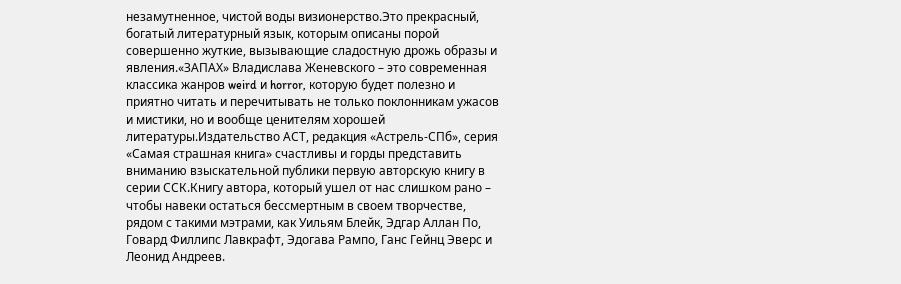незамутненное, чистой воды визионерство.Это прекрасный, богатый литературный язык, которым описаны порой совершенно жуткие, вызывающие сладостную дрожь образы и явления.«ЗАПАХ» Владислава Женевского – это современная классика жанров weird и horror, которую будет полезно и приятно читать и перечитывать не только поклонникам ужасов и мистики, но и вообще ценителям хорошей литературы.Издательство АСТ, редакция «Астрель-СПб», серия «Самая страшная книга» счастливы и горды представить вниманию взыскательной публики первую авторскую книгу в серии ССК.Книгу автора, который ушел от нас слишком рано – чтобы навеки остаться бессмертным в своем творчестве, рядом с такими мэтрами, как Уильям Блейк, Эдгар Аллан По, Говард Филлипс Лавкрафт, Эдогава Рампо, Ганс Гейнц Эверс и Леонид Андреев.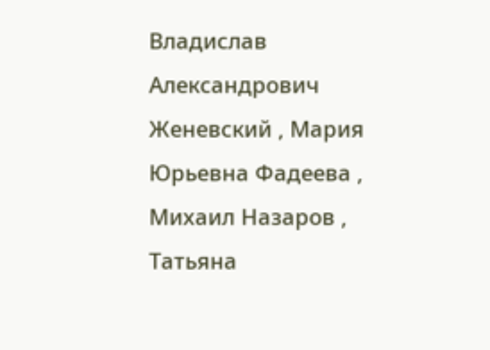Владислав Александрович Женевский , Мария Юрьевна Фадеева , Михаил Назаров , Татьяна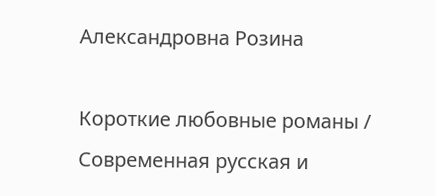Александровна Розина

Короткие любовные романы / Современная русская и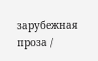зарубежная проза /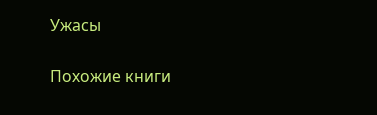Ужасы

Похожие книги